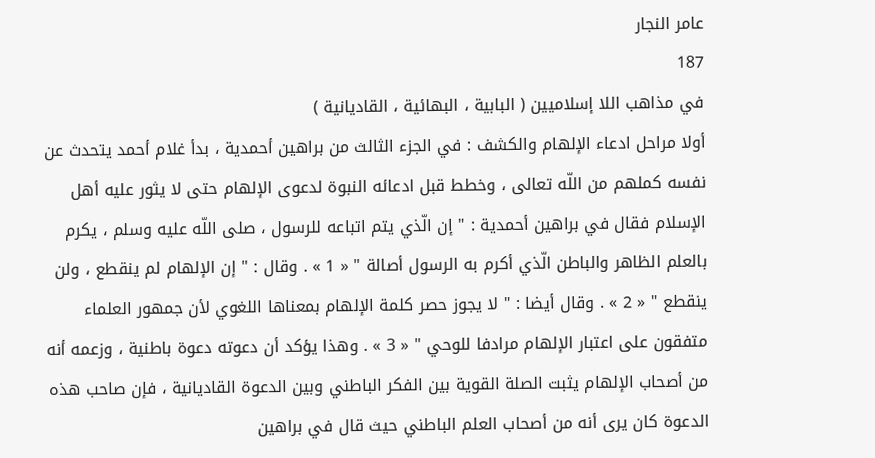عامر النجار
187
في مذاهب اللا إسلاميين ( البابية ، البهائية ، القاديانية )
أولا مراحل ادعاء الإلهام والكشف : في الجزء الثالث من براهين أحمدية ، بدأ غلام أحمد يتحدث عن نفسه كملهم من اللّه تعالى ، وخطط قبل ادعائه النبوة لدعوى الإلهام حتى لا يثور عليه أهل الإسلام فقال في براهين أحمدية : " إن الّذي يتم اتباعه للرسول ، صلى اللّه عليه وسلم ، يكرم بالعلم الظاهر والباطن الّذي أكرم به الرسول أصالة " « 1 » . وقال : " إن الإلهام لم ينقطع ، ولن ينقطع " « 2 » . وقال أيضا : " لا يجوز حصر كلمة الإلهام بمعناها اللغوي لأن جمهور العلماء متفقون على اعتبار الإلهام مرادفا للوحي " « 3 » . وهذا يؤكد أن دعوته دعوة باطنية ، وزعمه أنه من أصحاب الإلهام يثبت الصلة القوية بين الفكر الباطني وبين الدعوة القاديانية ، فإن صاحب هذه الدعوة كان يرى أنه من أصحاب العلم الباطني حيث قال في براهين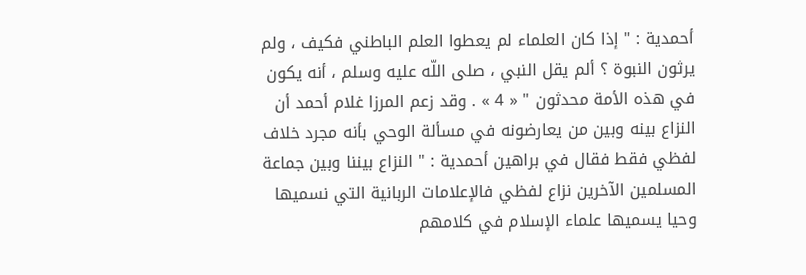أحمدية : " إذا كان العلماء لم يعطوا العلم الباطني فكيف ، ولم يرثون النبوة ؟ ألم يقل النبي ، صلى اللّه عليه وسلم ، أنه يكون في هذه الأمة محدثون " « 4 » . وقد زعم المرزا غلام أحمد أن النزاع بينه وبين من يعارضونه في مسألة الوحي بأنه مجرد خلاف لفظي فقط فقال في براهين أحمدية : " النزاع بيننا وبين جماعة المسلمين الآخرين نزاع لفظي فالإعلامات الربانية التي نسميها وحيا يسميها علماء الإسلام في كلامهم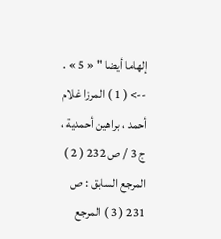إلهاما أيضا " « 5 » .
--> ( 1 ) المرزا غلام أحمد ، براهين أحمدية ، ج 3 / ص 232 ( 2 ) المرجع السابق : ص 231 ( 3 ) المرجع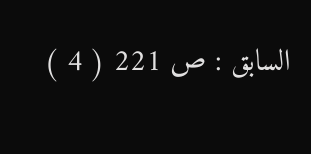السابق : ص 221 ( 4 )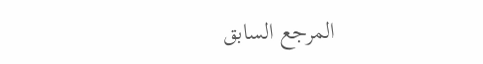المرجع السابق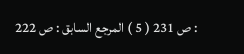: ص 231 ( 5 ) المرجع السابق : ص 222